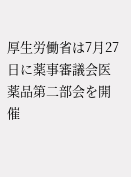厚生労働省は7月27日に薬事審議会医薬品第二部会を開催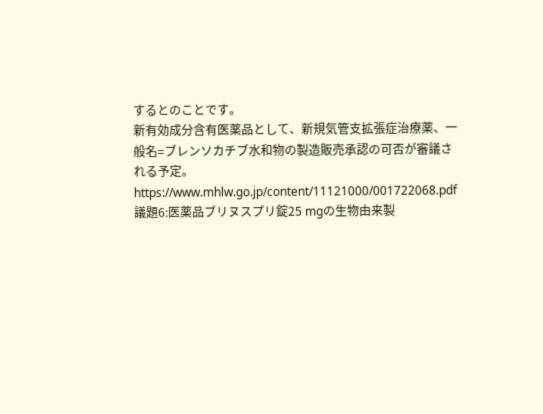するとのことです。
新有効成分含有医薬品として、新規気管支拡張症治療薬、一般名=ブレンソカチブ水和物の製造販売承認の可否が審議される予定。
https://www.mhlw.go.jp/content/11121000/001722068.pdf
議題6:医薬品ブリヌスプリ錠25 mgの生物由来製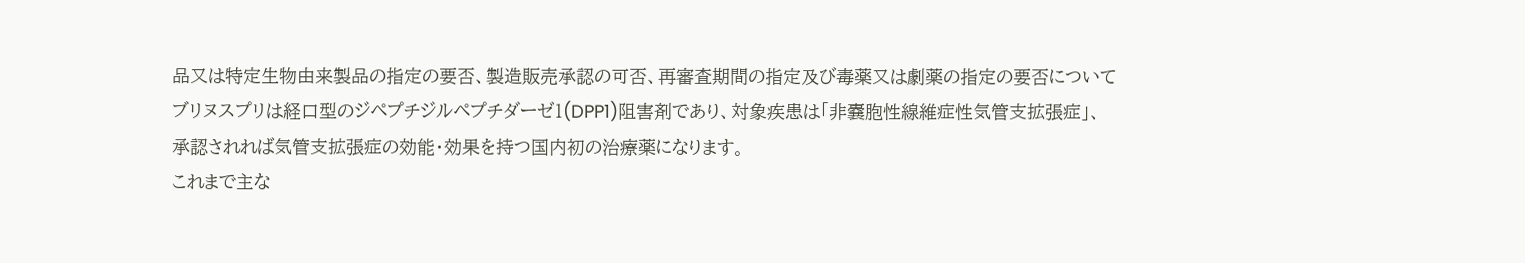品又は特定生物由来製品の指定の要否、製造販売承認の可否、再審査期間の指定及び毒薬又は劇薬の指定の要否について
ブリヌスプリは経口型のジペプチジルペプチダーゼ1(DPP1)阻害剤であり、対象疾患は「非嚢胞性線維症性気管支拡張症」、
承認されれば気管支拡張症の効能・効果を持つ国内初の治療薬になります。
これまで主な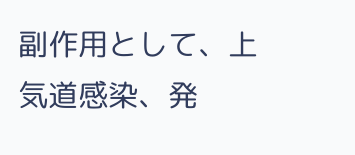副作用として、上気道感染、発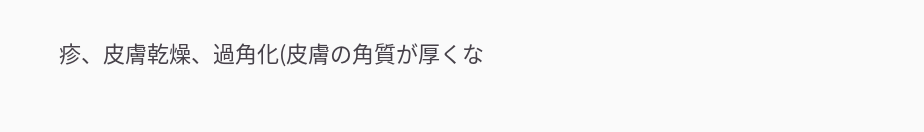疹、皮膚乾燥、過角化(皮膚の角質が厚くな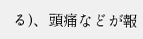る)、頭痛などが報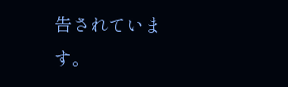告されています。